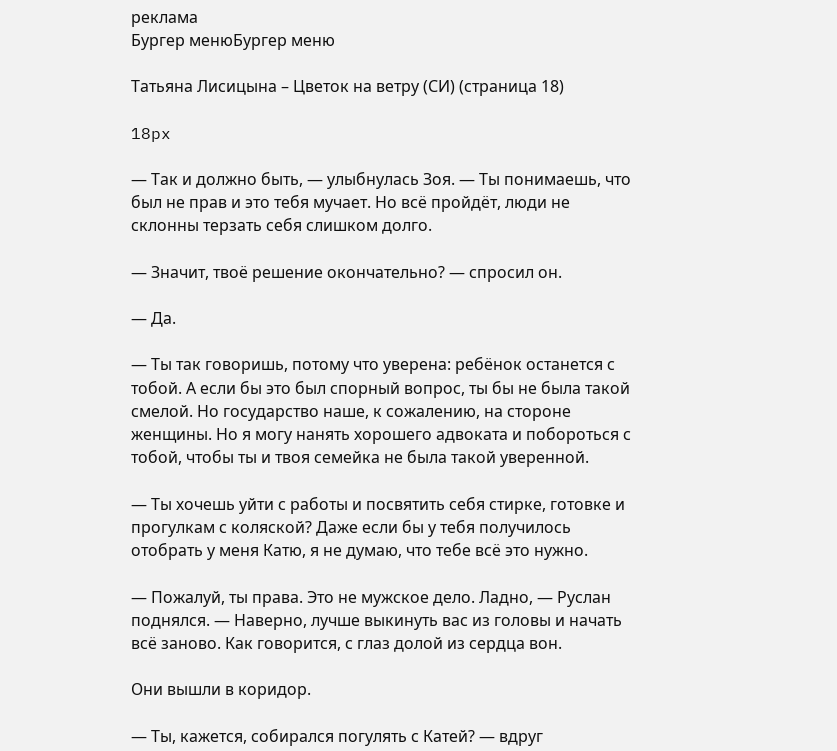реклама
Бургер менюБургер меню

Татьяна Лисицына – Цветок на ветру (СИ) (страница 18)

18px

— Так и должно быть, — улыбнулась Зоя. — Ты понимаешь, что был не прав и это тебя мучает. Но всё пройдёт, люди не склонны терзать себя слишком долго.

— Значит, твоё решение окончательно? — спросил он.

— Да.

— Ты так говоришь, потому что уверена: ребёнок останется с тобой. А если бы это был спорный вопрос, ты бы не была такой смелой. Но государство наше, к сожалению, на стороне женщины. Но я могу нанять хорошего адвоката и побороться с тобой, чтобы ты и твоя семейка не была такой уверенной.

— Ты хочешь уйти с работы и посвятить себя стирке, готовке и прогулкам с коляской? Даже если бы у тебя получилось отобрать у меня Катю, я не думаю, что тебе всё это нужно.

— Пожалуй, ты права. Это не мужское дело. Ладно, — Руслан поднялся. — Наверно, лучше выкинуть вас из головы и начать всё заново. Как говорится, с глаз долой из сердца вон.

Они вышли в коридор.

— Ты, кажется, собирался погулять с Катей? — вдруг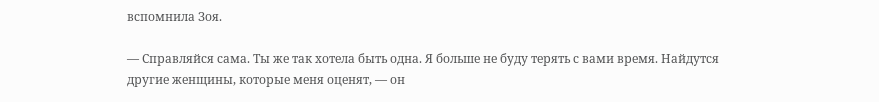вспомнила Зоя.

— Справляйся сама. Ты же так хотела быть одна. Я больше не буду терять с вами время. Найдутся другие женщины, которые меня оценят, — он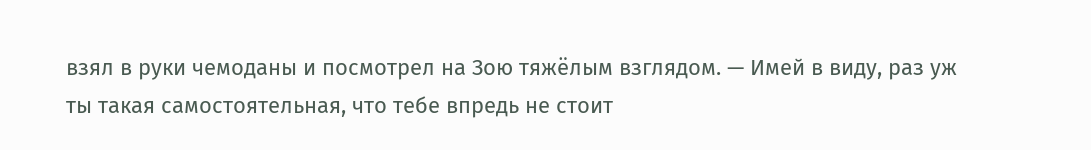взял в руки чемоданы и посмотрел на Зою тяжёлым взглядом. — Имей в виду, раз уж ты такая самостоятельная, что тебе впредь не стоит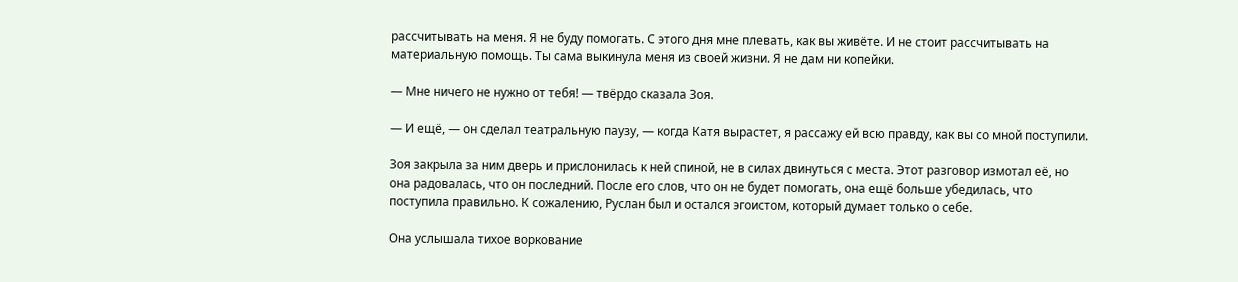рассчитывать на меня. Я не буду помогать. С этого дня мне плевать, как вы живёте. И не стоит рассчитывать на материальную помощь. Ты сама выкинула меня из своей жизни. Я не дам ни копейки.

— Мне ничего не нужно от тебя! — твёрдо сказала Зоя.

— И ещё, — он сделал театральную паузу, — когда Катя вырастет, я рассажу ей всю правду, как вы со мной поступили.

Зоя закрыла за ним дверь и прислонилась к ней спиной, не в силах двинуться с места. Этот разговор измотал её, но она радовалась, что он последний. После его слов, что он не будет помогать, она ещё больше убедилась, что поступила правильно. К сожалению, Руслан был и остался эгоистом, который думает только о себе.

Она услышала тихое воркование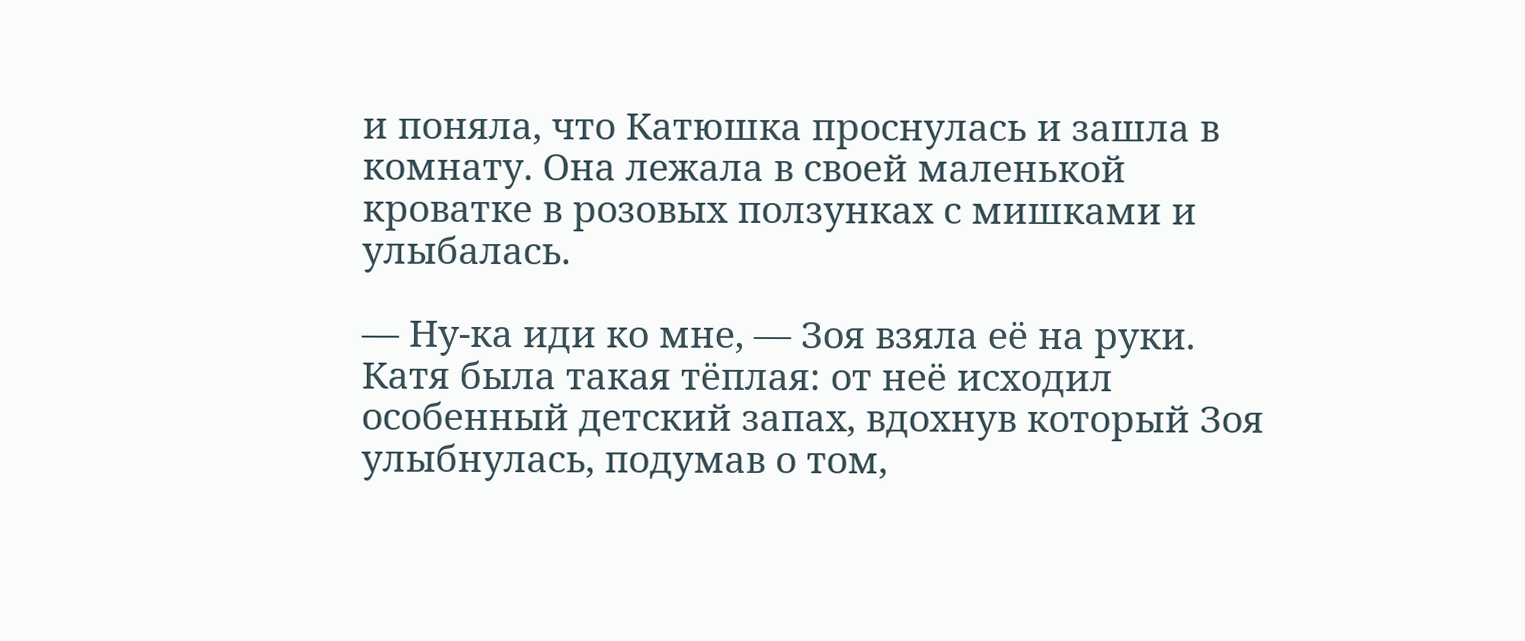и поняла, что Катюшка проснулась и зашла в комнату. Она лежала в своей маленькой кроватке в розовых ползунках с мишками и улыбалась.

— Ну-ка иди ко мне, — Зоя взяла её на руки. Катя была такая тёплая: от неё исходил особенный детский запах, вдохнув который Зоя улыбнулась, подумав о том,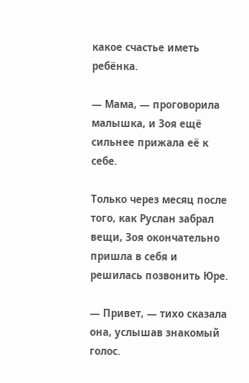какое счастье иметь ребёнка.

— Мама, — проговорила малышка, и Зоя ещё сильнее прижала её к себе.

Только через месяц после того, как Руслан забрал вещи, Зоя окончательно пришла в себя и решилась позвонить Юре.

— Привет, — тихо сказала она, услышав знакомый голос.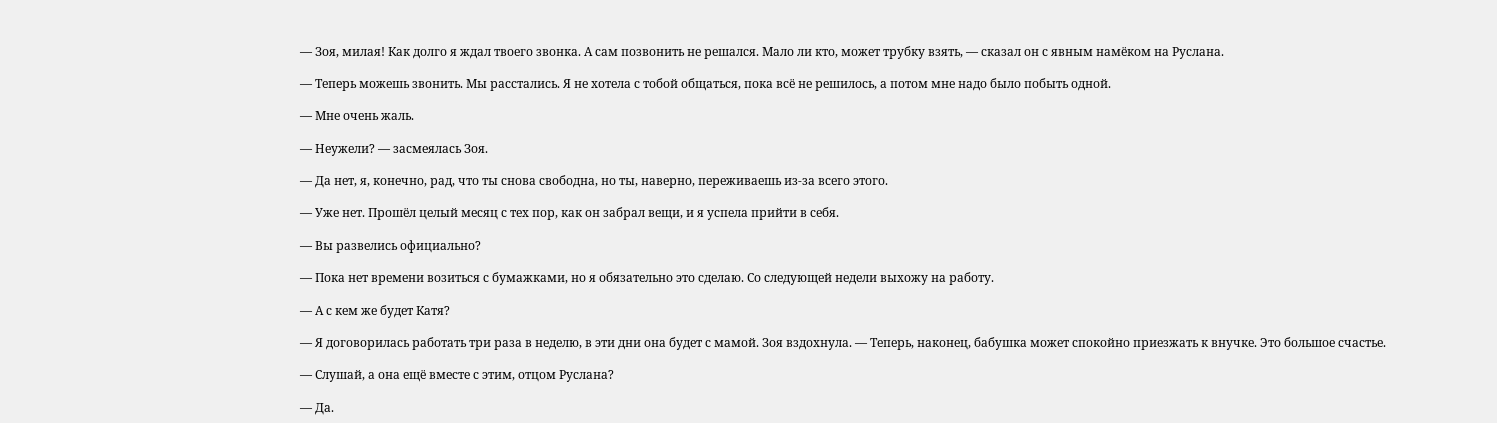— Зоя, милая! Как долго я ждал твоего звонка. А сам позвонить не решался. Мало ли кто, может трубку взять, — сказал он с явным намёком на Руслана.

— Теперь можешь звонить. Мы расстались. Я не хотела с тобой общаться, пока всё не решилось, а потом мне надо было побыть одной.

— Мне очень жаль.

— Неужели? — засмеялась Зоя.

— Да нет, я, конечно, рад, что ты снова свободна, но ты, наверно, переживаешь из-за всего этого.

— Уже нет. Прошёл целый месяц с тех пор, как он забрал вещи, и я успела прийти в себя.

— Вы развелись официально?

— Пока нет времени возиться с бумажками, но я обязательно это сделаю. Со следующей недели выхожу на работу.

— А с кем же будет Катя?

— Я договорилась работать три раза в неделю, в эти дни она будет с мамой. Зоя вздохнула. — Теперь, наконец, бабушка может спокойно приезжать к внучке. Это большое счастье.

— Слушай, а она ещё вместе с этим, отцом Руслана?

— Да.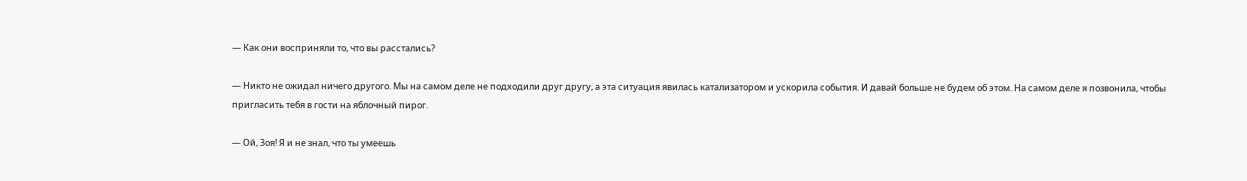— Как они восприняли то, что вы расстались?

— Никто не ожидал ничего другого. Мы на самом деле не подходили друг другу, а эта ситуация явилась катализатором и ускорила события. И давай больше не будем об этом. На самом деле я позвонила, чтобы пригласить тебя в гости на яблочный пирог.

— Ой, Зоя! Я и не знал, что ты умеешь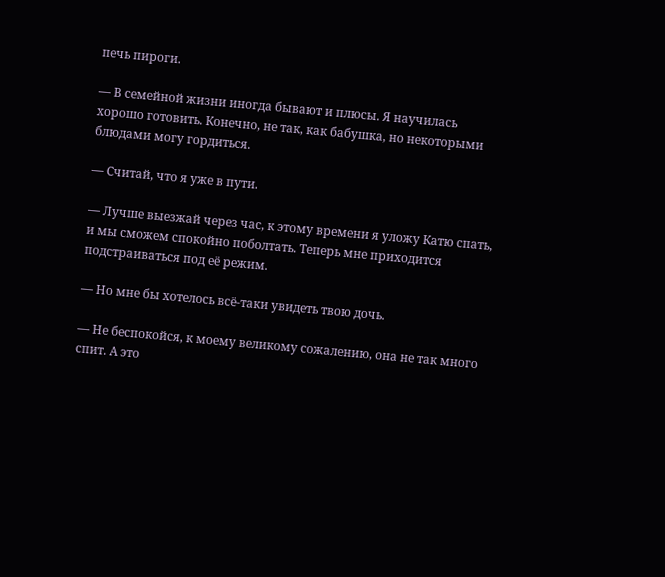печь пироги.

— В семейной жизни иногда бывают и плюсы. Я научилась хорошо готовить. Конечно, не так, как бабушка, но некоторыми блюдами могу гордиться.

— Считай, что я уже в пути.

— Лучше выезжай через час, к этому времени я уложу Катю спать, и мы сможем спокойно поболтать. Теперь мне приходится подстраиваться под её режим.

— Но мне бы хотелось всё-таки увидеть твою дочь.

— Не беспокойся, к моему великому сожалению, она не так много спит. А это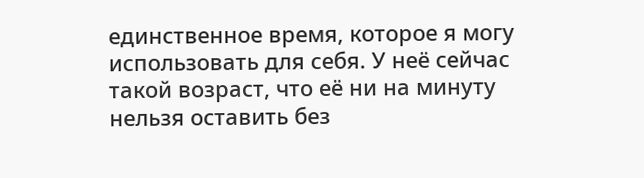единственное время, которое я могу использовать для себя. У неё сейчас такой возраст, что её ни на минуту нельзя оставить без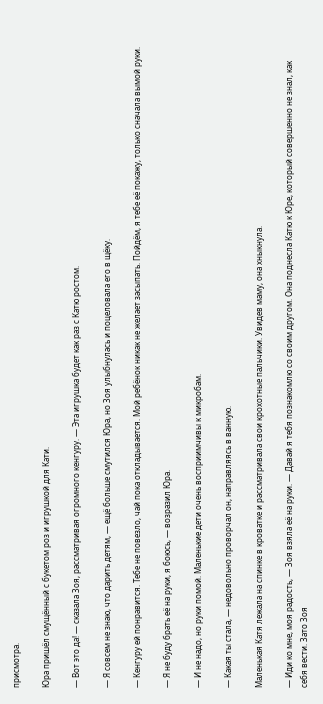присмотра.

Юра пришёл смущённый с букетом роз и игрушкой для Кати.

— Вот это да! — сказала Зоя, рассматривая огромного кенгуру. — Эта игрушка будет как раз с Катю ростом.

— Я совсем не знаю, что дарить детям, — ещё больше смутился Юра, но Зоя улыбнулась и поцеловала его в щёку.

— Кенгуру ей понравится. Тебе не повезло, чай пока откладывается. Мой ребёнок никак не желает засыпать. Пойдём, я тебе её покажу, только сначала вымой руки.

— Я не буду брать её на руки, я боюсь, — возразил Юра.

— И не надо, но руки помой. Маленькие дети очень восприимчивы к микробам.

— Какая ты стала, — недовольно проворчал он, направляясь в ванную.

Маленькая Катя лежала на спинке в кроватке и рассматривала свои крохотные пальчики. Увидев маму, она хныкнула.

— Иди ко мне, моя радость, — Зоя взяла её на руки. — Давай я тебя познакомлю со своим другом. Она поднесла Катю к Юре, который совершенно не знал, как себя вести. Зато Зоя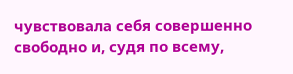чувствовала себя совершенно свободно и, судя по всему,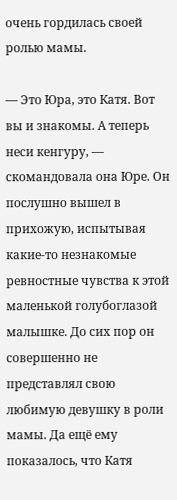очень гордилась своей ролью мамы.

— Это Юра, это Катя. Вот вы и знакомы. А теперь неси кенгуру, — скомандовала она Юре. Он послушно вышел в прихожую, испытывая какие-то незнакомые ревностные чувства к этой маленькой голубоглазой малышке. До сих пор он совершенно не представлял свою любимую девушку в роли мамы. Да ещё ему показалось, что Катя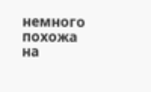немного похожа на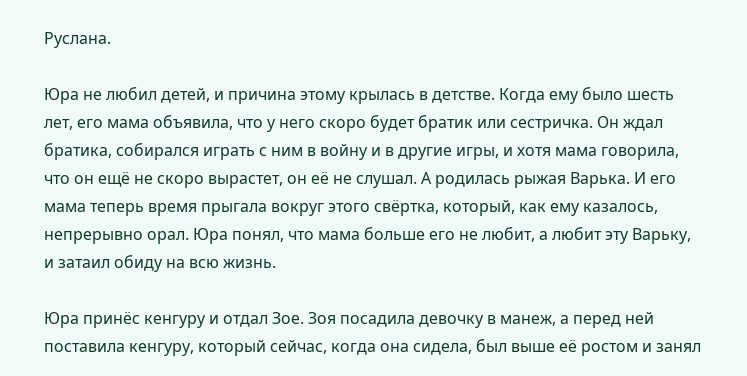Руслана.

Юра не любил детей, и причина этому крылась в детстве. Когда ему было шесть лет, его мама объявила, что у него скоро будет братик или сестричка. Он ждал братика, собирался играть с ним в войну и в другие игры, и хотя мама говорила, что он ещё не скоро вырастет, он её не слушал. А родилась рыжая Варька. И его мама теперь время прыгала вокруг этого свёртка, который, как ему казалось, непрерывно орал. Юра понял, что мама больше его не любит, а любит эту Варьку, и затаил обиду на всю жизнь.

Юра принёс кенгуру и отдал Зое. Зоя посадила девочку в манеж, а перед ней поставила кенгуру, который сейчас, когда она сидела, был выше её ростом и занял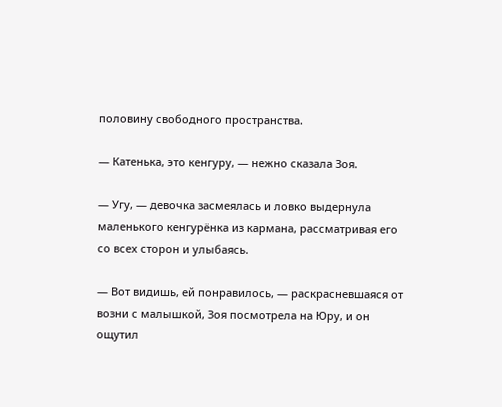половину свободного пространства.

— Катенька, это кенгуру, — нежно сказала Зоя.

— Угу, — девочка засмеялась и ловко выдернула маленького кенгурёнка из кармана, рассматривая его со всех сторон и улыбаясь.

— Вот видишь, ей понравилось, — раскрасневшаяся от возни с малышкой, Зоя посмотрела на Юру, и он ощутил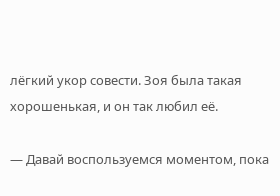лёгкий укор совести. Зоя была такая хорошенькая, и он так любил её.

— Давай воспользуемся моментом, пока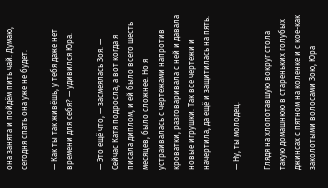она занята и пойдём пить чай. Думаю, сегодня спать она уже не будет.

— Как ты так живёшь, у тебя даже нет времени для себя? — удивился Юра.

— Это ещё что, — засмеялась Зоя. — Сейчас Катя подросла, а вот когда я писала диплом, и ей было всего шесть месяцев, было сложнее. Но я устраивалась с чертежами напротив кроватки, разговаривала с ней и давала новые игрушки. Так все чертежи и начертила, да ещё и защитилась на пять.

— Ну, ты молодец.

Глядя на хлопотавшую вокруг стола такую домашнюю в стареньких голубых джинсах с пятном на коленке и с кое-как заколотыми волосами Зою, Юра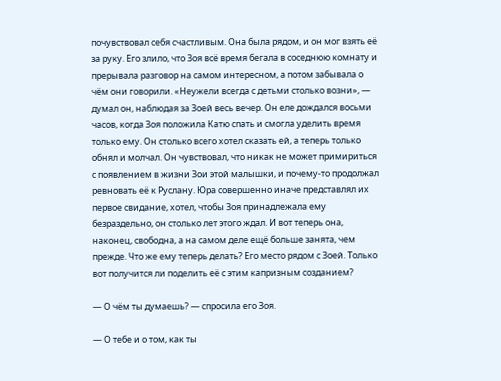почувствовал себя счастливым. Она была рядом, и он мог взять её за руку. Его злило, что Зоя всё время бегала в соседнюю комнату и прерывала разговор на самом интересном, а потом забывала о чём они говорили. «Неужели всегда с детьми столько возни», — думал он, наблюдая за Зоей весь вечер. Он еле дождался восьми часов, когда Зоя положила Катю спать и смогла уделить время только ему. Он столько всего хотел сказать ей, а теперь только обнял и молчал. Он чувствовал, что никак не может примириться с появлением в жизни Зои этой малышки, и почему-то продолжал ревновать её к Руслану. Юра совершенно иначе представлял их первое свидание, хотел, чтобы Зоя принадлежала ему безраздельно, он столько лет этого ждал. И вот теперь она, наконец, свободна, а на самом деле ещё больше занята, чем прежде. Что же ему теперь делать? Его место рядом с Зоей. Только вот получится ли поделить её с этим капризным созданием?

— О чём ты думаешь? — спросила его Зоя.

— О тебе и о том, как ты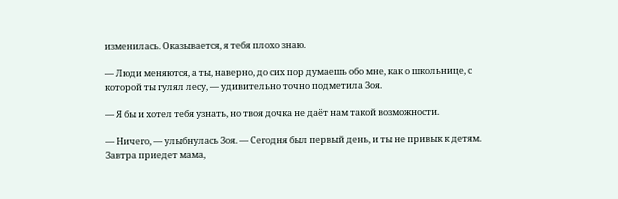изменилась. Оказывается, я тебя плохо знаю.

— Люди меняются, а ты, наверно, до сих пор думаешь обо мне, как о школьнице, с которой ты гулял лесу, — удивительно точно подметила Зоя.

— Я бы и хотел тебя узнать, но твоя дочка не даёт нам такой возможности.

— Ничего, — улыбнулась Зоя. — Сегодня был первый день, и ты не привык к детям. Завтра приедет мама,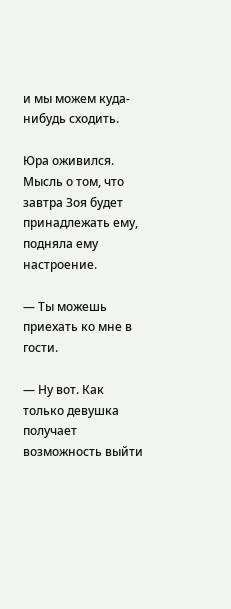и мы можем куда-нибудь сходить.

Юра оживился. Мысль о том, что завтра Зоя будет принадлежать ему, подняла ему настроение.

— Ты можешь приехать ко мне в гости.

— Ну вот. Как только девушка получает возможность выйти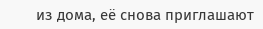из дома, её снова приглашают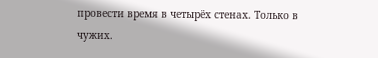провести время в четырёх стенах. Только в чужих.